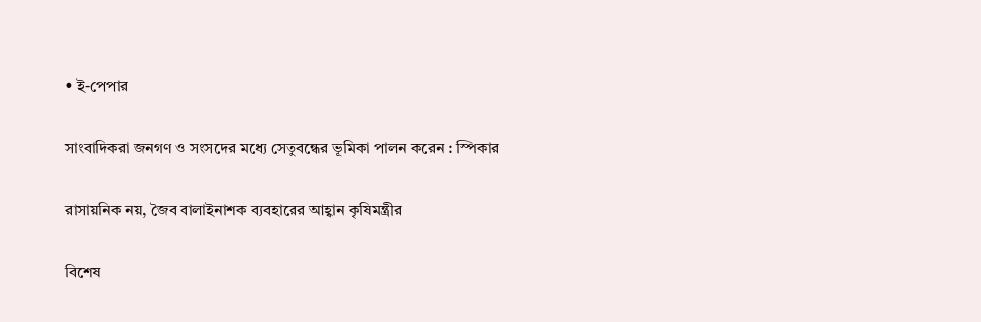• ই-পেপার

সাংবাদিকরা জনগণ ও সংসদের মধ্যে সেতুবন্ধের ভূমিকা পালন করেন : স্পিকার

রাসায়নিক নয়, জৈব বালাইনাশক ব্যবহারের আহ্বান কৃষিমন্ত্রীর

বিশেষ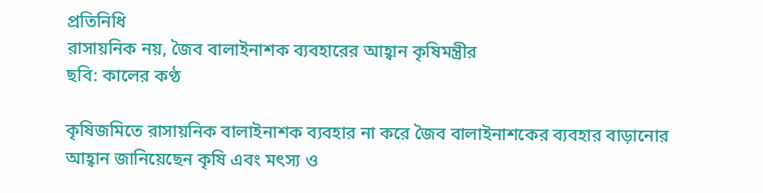প্রতিনিধি
রাসায়নিক নয়, জৈব বালাইনাশক ব্যবহারের আহ্বান কৃষিমন্ত্রীর
ছবি: কালের কণ্ঠ

কৃষিজমিতে রাসায়নিক বালাইনাশক ব্যবহার না করে জৈব বালাইনাশকের ব্যবহার বাড়ানোর আহ্বান জানিয়েছেন কৃষি এবং মৎস্য ও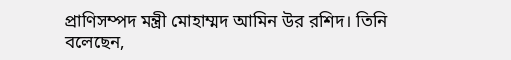প্রাণিসম্পদ মন্ত্রী মোহাম্মদ আমিন উর রশিদ। তিনি বলেছেন,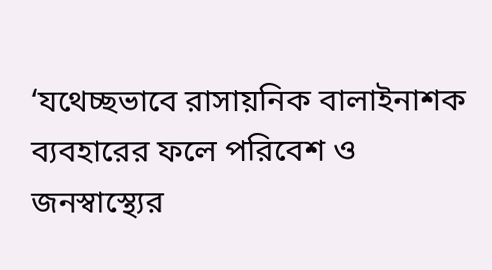‘যথেচ্ছভাবে রাসায়নিক বালাইনাশক ব্যবহারের ফলে পরিবেশ ও জনস্বাস্থ্যের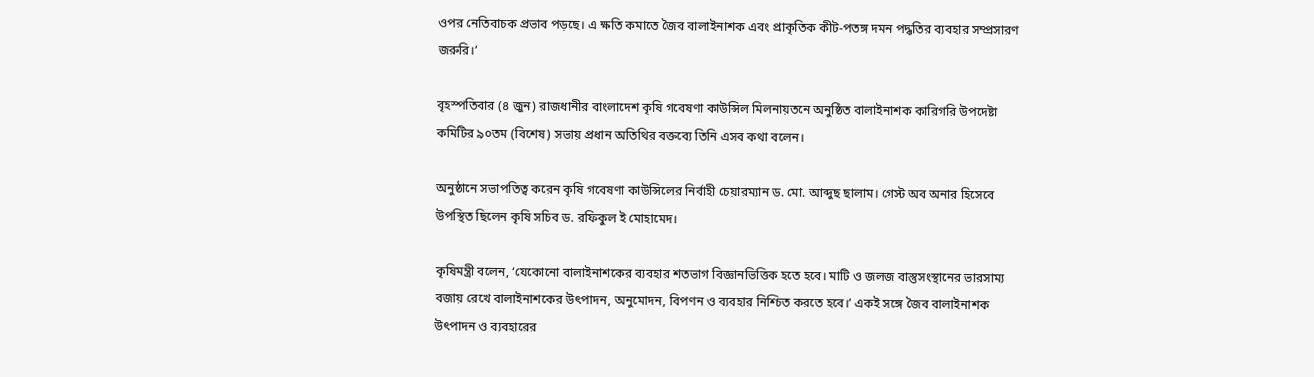ওপর নেতিবাচক প্রভাব পড়ছে। এ ক্ষতি কমাতে জৈব বালাইনাশক এবং প্রাকৃতিক কীট-পতঙ্গ দমন পদ্ধতির ব্যবহার সম্প্রসারণ জরুরি।’

বৃহস্পতিবার (৪ জুন) রাজধানীর বাংলাদেশ কৃষি গবেষণা কাউন্সিল মিলনায়তনে অনুষ্ঠিত বালাইনাশক কারিগরি উপদেষ্টা কমিটির ৯০তম (বিশেষ) সভায় প্রধান অতিথির বক্তব্যে তিনি এসব কথা বলেন।

অনুষ্ঠানে সভাপতিত্ব করেন কৃষি গবেষণা কাউন্সিলের নির্বাহী চেয়ারম্যান ড. মো. আব্দুছ ছালাম। গেস্ট অব অনার হিসেবে উপস্থিত ছিলেন কৃষি সচিব ড. রফিকুল ই মোহামেদ।

কৃষিমন্ত্রী বলেন, ‘যেকোনো বালাইনাশকের ব্যবহার শতভাগ বিজ্ঞানভিত্তিক হতে হবে। মাটি ও জলজ বাস্তুসংস্থানের ভারসাম্য বজায় রেখে বালাইনাশকের উৎপাদন, অনুমোদন, বিপণন ও ব্যবহার নিশ্চিত করতে হবে।’ একই সঙ্গে জৈব বালাইনাশক উৎপাদন ও ব্যবহারের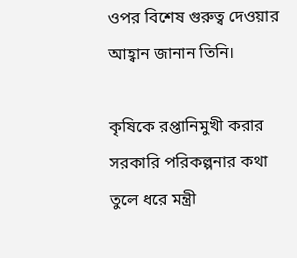ওপর বিশেষ গুরুত্ব দেওয়ার আহ্বান জানান তিনি।

কৃষিকে রপ্তানিমুখী করার সরকারি পরিকল্পনার কথা তুলে ধরে মন্ত্রী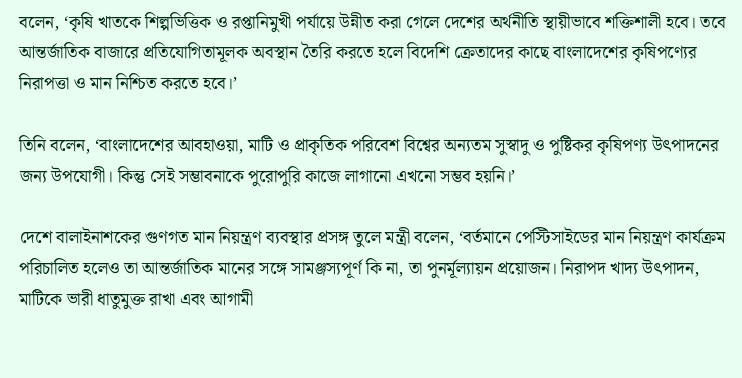বলেন, ‘কৃষি খাতকে শিল্পভিত্তিক ও রপ্তানিমুখী পর্যায়ে উন্নীত করা গেলে দেশের অর্থনীতি স্থায়ীভাবে শক্তিশালী হবে। তবে আন্তর্জাতিক বাজারে প্রতিযোগিতামূলক অবস্থান তৈরি করতে হলে বিদেশি ক্রেতাদের কাছে বাংলাদেশের কৃষিপণ্যের নিরাপত্তা ও মান নিশ্চিত করতে হবে।’

তিনি বলেন, ‘বাংলাদেশের আবহাওয়া, মাটি ও প্রাকৃতিক পরিবেশ বিশ্বের অন্যতম সুস্বাদু ও পুষ্টিকর কৃষিপণ্য উৎপাদনের জন্য উপযোগী। কিন্তু সেই সম্ভাবনাকে পুরোপুরি কাজে লাগানো এখনো সম্ভব হয়নি।’

দেশে বালাইনাশকের গুণগত মান নিয়ন্ত্রণ ব্যবস্থার প্রসঙ্গ তুলে মন্ত্রী বলেন, ‘বর্তমানে পেস্টিসাইডের মান নিয়ন্ত্রণ কার্যক্রম পরিচালিত হলেও তা আন্তর্জাতিক মানের সঙ্গে সামঞ্জস্যপূর্ণ কি না, তা পুনর্মূল্যায়ন প্রয়োজন। নিরাপদ খাদ্য উৎপাদন, মাটিকে ভারী ধাতুমুক্ত রাখা এবং আগামী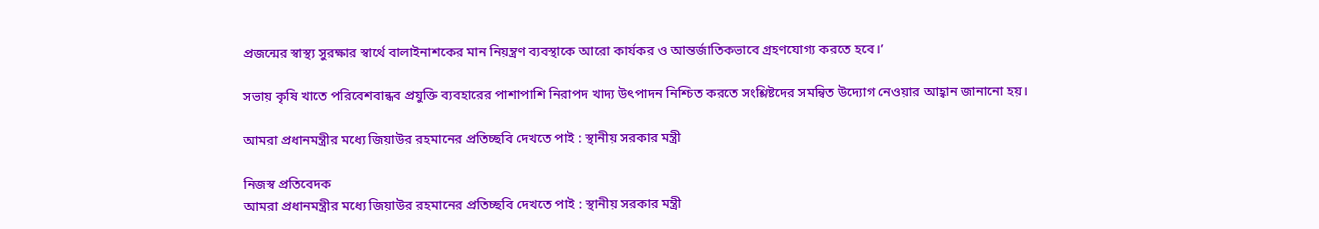প্রজন্মের স্বাস্থ্য সুরক্ষার স্বার্থে বালাইনাশকের মান নিয়ন্ত্রণ ব্যবস্থাকে আরো কার্যকর ও আন্তর্জাতিকভাবে গ্রহণযোগ্য করতে হবে।’

সভায় কৃষি খাতে পরিবেশবান্ধব প্রযুক্তি ব্যবহারের পাশাপাশি নিরাপদ খাদ্য উৎপাদন নিশ্চিত করতে সংশ্লিষ্টদের সমন্বিত উদ্যোগ নেওয়ার আহ্বান জানানো হয়।

আমরা প্রধানমন্ত্রীর মধ্যে জিয়াউর রহমানের প্রতিচ্ছবি দেখতে পাই : স্থানীয় সরকার মন্ত্রী

নিজস্ব প্রতিবেদক
আমরা প্রধানমন্ত্রীর মধ্যে জিয়াউর রহমানের প্রতিচ্ছবি দেখতে পাই : স্থানীয় সরকার মন্ত্রী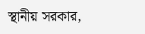স্থানীয় সরকার,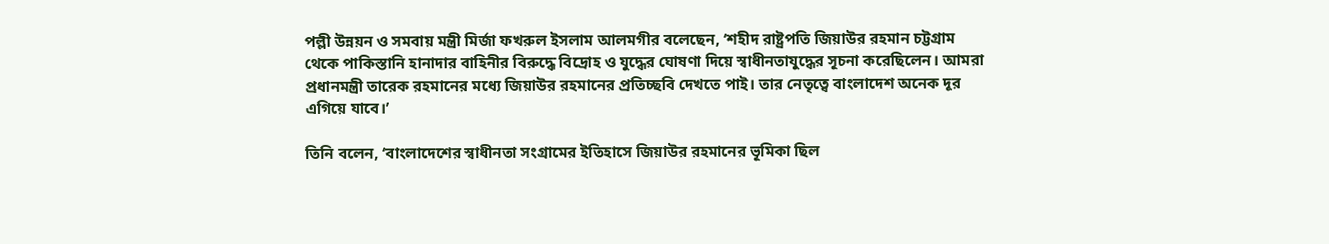পল্লী উন্নয়ন ও সমবায় মন্ত্রী মির্জা ফখরুল ইসলাম আলমগীর বলেছেন, ‘শহীদ রাষ্ট্রপতি জিয়াউর রহমান চট্টগ্রাম থেকে পাকিস্তানি হানাদার বাহিনীর বিরুদ্ধে বিদ্রোহ ও যুদ্ধের ঘোষণা দিয়ে স্বাধীনতাযুদ্ধের সূচনা করেছিলেন। আমরা প্রধানমন্ত্রী তারেক রহমানের মধ্যে জিয়াউর রহমানের প্রতিচ্ছবি দেখতে পাই। তার নেতৃত্বে বাংলাদেশ অনেক দূর এগিয়ে যাবে।’

তিনি বলেন, ‘বাংলাদেশের স্বাধীনতা সংগ্রামের ইতিহাসে জিয়াউর রহমানের ভূমিকা ছিল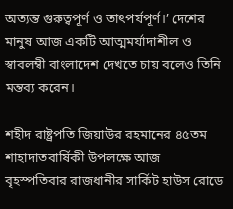অত্যন্ত গুরুত্বপূর্ণ ও তাৎপর্যপূর্ণ।’ দেশের মানুষ আজ একটি আত্মমর্যাদাশীল ও স্বাবলম্বী বাংলাদেশ দেখতে চায় বলেও তিনি মন্তব্য করেন।

শহীদ রাষ্ট্রপতি জিয়াউর রহমানের ৪৫তম শাহাদাতবার্ষিকী উপলক্ষে আজ বৃহস্পতিবার রাজধানীর সার্কিট হাউস রোডে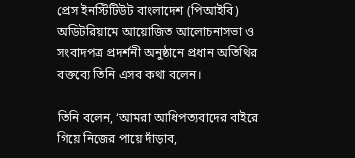প্রেস ইনস্টিটিউট বাংলাদেশ (পিআইবি) অডিটরিয়ামে আয়োজিত আলোচনাসভা ও সংবাদপত্র প্রদর্শনী অনুষ্ঠানে প্রধান অতিথির বক্তব্যে তিনি এসব কথা বলেন।

তিনি বলেন, ‘আমরা আধিপত্যবাদের বাইরে গিয়ে নিজের পায়ে দাঁড়াব,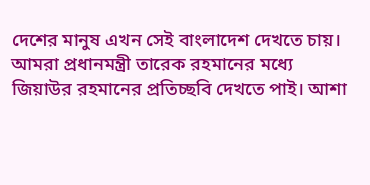দেশের মানুষ এখন সেই বাংলাদেশ দেখতে চায়। আমরা প্রধানমন্ত্রী তারেক রহমানের মধ্যে জিয়াউর রহমানের প্রতিচ্ছবি দেখতে পাই। আশা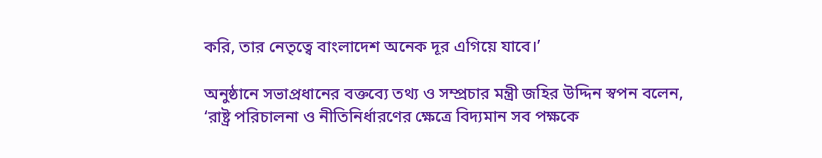করি, তার নেতৃত্বে বাংলাদেশ অনেক দূর এগিয়ে যাবে।’

অনুষ্ঠানে সভাপ্রধানের বক্তব্যে তথ্য ও সম্প্রচার মন্ত্রী জহির উদ্দিন স্বপন বলেন, ‘রাষ্ট্র পরিচালনা ও নীতিনির্ধারণের ক্ষেত্রে বিদ্যমান সব পক্ষকে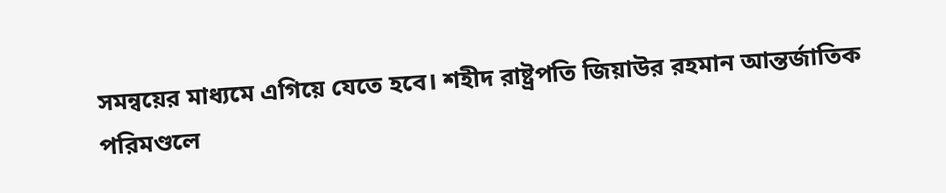সমন্বয়ের মাধ্যমে এগিয়ে যেতে হবে। শহীদ রাষ্ট্রপতি জিয়াউর রহমান আন্তর্জাতিক পরিমণ্ডলে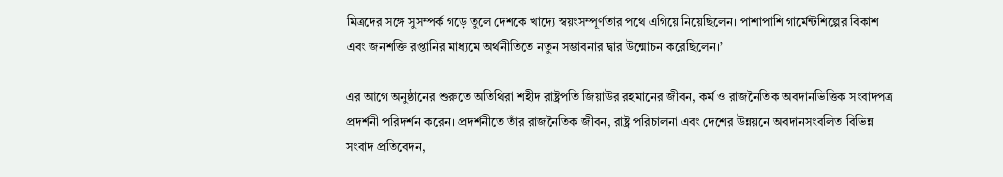মিত্রদের সঙ্গে সুসম্পর্ক গড়ে তুলে দেশকে খাদ্যে স্বয়ংসম্পূর্ণতার পথে এগিয়ে নিয়েছিলেন। পাশাপাশি গার্মেন্টশিল্পের বিকাশ এবং জনশক্তি রপ্তানির মাধ্যমে অর্থনীতিতে নতুন সম্ভাবনার দ্বার উন্মোচন করেছিলেন।’

এর আগে অনুষ্ঠানের শুরুতে অতিথিরা শহীদ রাষ্ট্রপতি জিয়াউর রহমানের জীবন, কর্ম ও রাজনৈতিক অবদানভিত্তিক সংবাদপত্র প্রদর্শনী পরিদর্শন করেন। প্রদর্শনীতে তাঁর রাজনৈতিক জীবন, রাষ্ট্র পরিচালনা এবং দেশের উন্নয়নে অবদানসংবলিত বিভিন্ন সংবাদ প্রতিবেদন,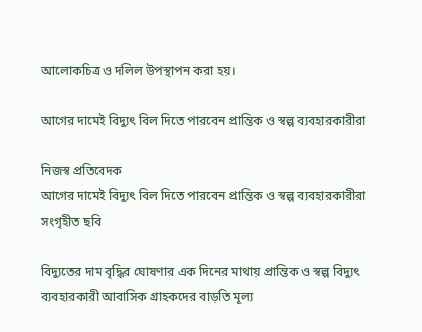আলোকচিত্র ও দলিল উপস্থাপন করা হয়।

আগের দামেই বিদ্যুৎ বিল দিতে পারবেন প্রান্তিক ও স্বল্প ব্যবহারকারীরা

নিজস্ব প্রতিবেদক
আগের দামেই বিদ্যুৎ বিল দিতে পারবেন প্রান্তিক ও স্বল্প ব্যবহারকারীরা
সংগৃহীত ছবি

বিদ্যুতের দাম বৃদ্ধির ঘোষণার এক দিনের মাথায় প্রান্তিক ও স্বল্প বিদ্যুৎ ব্যবহারকারী আবাসিক গ্রাহকদের বাড়তি মূল্য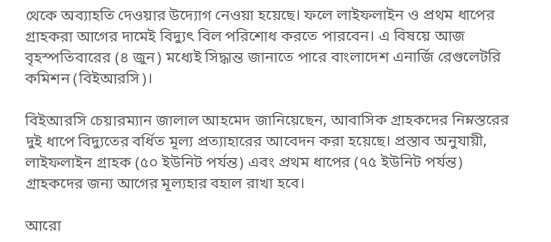থেকে অব্যাহতি দেওয়ার উদ্যোগ নেওয়া হয়েছে। ফলে লাইফলাইন ও প্রথম ধাপের গ্রাহকরা আগের দামেই বিদ্যুৎ বিল পরিশোধ করতে পারবেন। এ বিষয়ে আজ বৃহস্পতিবারের (৪ জুন) মধ্যেই সিদ্ধান্ত জানাতে পারে বাংলাদেশ এনার্জি রেগুলেটরি কমিশন (বিইআরসি)।

বিইআরসি চেয়ারম্যান জালাল আহমেদ জানিয়েছেন, আবাসিক গ্রাহকদের নিম্নস্তরের দুই ধাপে বিদ্যুতের বর্ধিত মূল্য প্রত্যাহারের আবেদন করা হয়েছে। প্রস্তাব অনুযায়ী, লাইফলাইন গ্রাহক (৫০ ইউনিট পর্যন্ত) এবং প্রথম ধাপের (৭৫ ইউনিট পর্যন্ত) গ্রাহকদের জন্য আগের মূল্যহার বহাল রাখা হবে।

আরো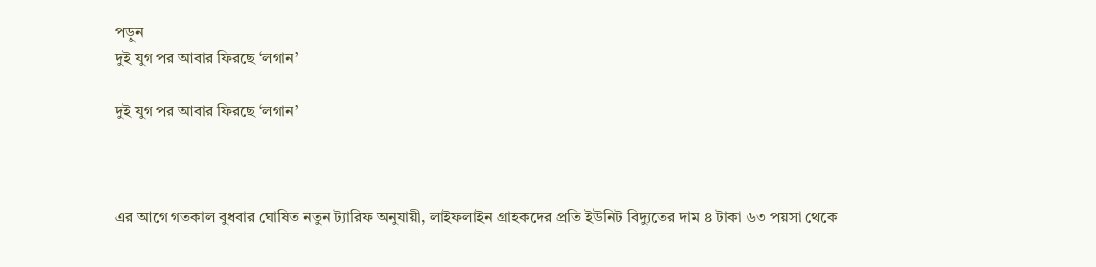পড়ুন
দুই যুগ পর আবার ফিরছে ‘লগান’

দুই যুগ পর আবার ফিরছে ‘লগান’



এর আগে গতকাল বুধবার ঘোষিত নতুন ট্যারিফ অনুযায়ী, লাইফলাইন গ্রাহকদের প্রতি ইউনিট বিদ্যুতের দাম ৪ টাকা ৬৩ পয়সা থেকে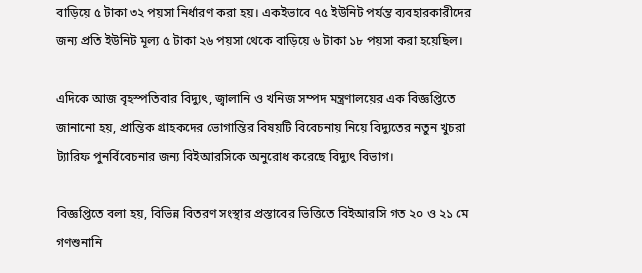বাড়িয়ে ৫ টাকা ৩২ পয়সা নির্ধারণ করা হয়। একইভাবে ৭৫ ইউনিট পর্যন্ত ব্যবহারকারীদের জন্য প্রতি ইউনিট মূল্য ৫ টাকা ২৬ পয়সা থেকে বাড়িয়ে ৬ টাকা ১৮ পয়সা করা হয়েছিল।

এদিকে আজ বৃহস্পতিবার বিদ্যুৎ, জ্বালানি ও খনিজ সম্পদ মন্ত্রণালয়ের এক বিজ্ঞপ্তিতে জানানো হয়, প্রান্তিক গ্রাহকদের ভোগান্তির বিষয়টি বিবেচনায় নিয়ে বিদ্যুতের নতুন খুচরা ট্যারিফ পুনর্বিবেচনার জন্য বিইআরসিকে অনুরোধ করেছে বিদ্যুৎ বিভাগ।

বিজ্ঞপ্তিতে বলা হয়, বিভিন্ন বিতরণ সংস্থার প্রস্তাবের ভিত্তিতে বিইআরসি গত ২০ ও ২১ মে গণশুনানি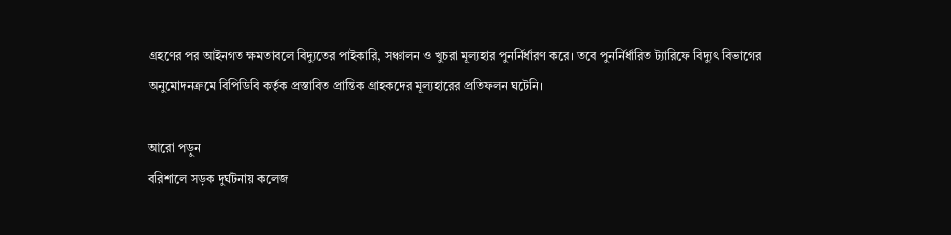গ্রহণের পর আইনগত ক্ষমতাবলে বিদ্যুতের পাইকারি, সঞ্চালন ও খুচরা মূল্যহার পুনর্নির্ধারণ করে। তবে পুনর্নির্ধারিত ট্যারিফে বিদ্যুৎ বিভাগের অনুমোদনক্রমে বিপিডিবি কর্তৃক প্রস্তাবিত প্রান্তিক গ্রাহকদের মূল্যহারের প্রতিফলন ঘটেনি।

আরো পড়ুন
বরিশালে সড়ক দুর্ঘটনায় কলেজ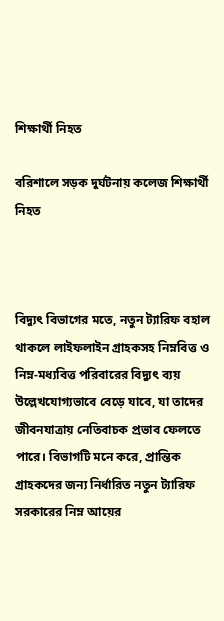শিক্ষার্থী নিহত

বরিশালে সড়ক দুর্ঘটনায় কলেজ শিক্ষার্থী নিহত



বিদ্যুৎ বিভাগের মতে, নতুন ট্যারিফ বহাল থাকলে লাইফলাইন গ্রাহকসহ নিম্নবিত্ত ও নিম্ন-মধ্যবিত্ত পরিবারের বিদ্যুৎ ব্যয় উল্লেখযোগ্যভাবে বেড়ে যাবে, যা তাদের জীবনযাত্রায় নেতিবাচক প্রভাব ফেলতে পারে। বিভাগটি মনে করে, প্রান্তিক গ্রাহকদের জন্য নির্ধারিত নতুন ট্যারিফ সরকারের নিম্ন আয়ের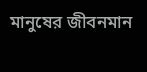মানুষের জীবনমান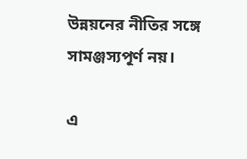উন্নয়নের নীতির সঙ্গে সামঞ্জস্যপূর্ণ নয়।

এ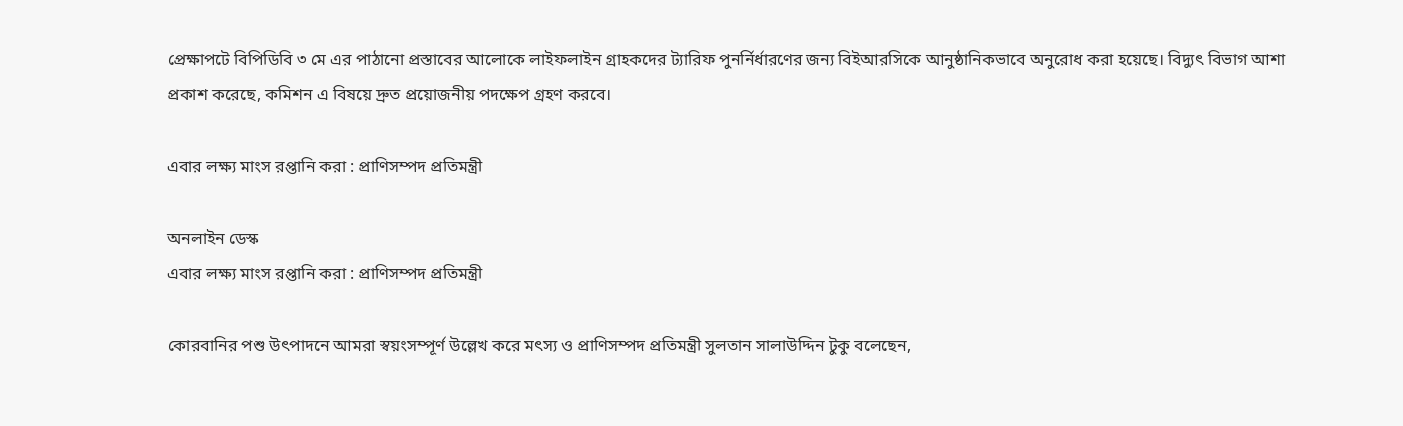প্রেক্ষাপটে বিপিডিবি ৩ মে এর পাঠানো প্রস্তাবের আলোকে লাইফলাইন গ্রাহকদের ট্যারিফ পুনর্নির্ধারণের জন্য বিইআরসিকে আনুষ্ঠানিকভাবে অনুরোধ করা হয়েছে। বিদ্যুৎ বিভাগ আশা প্রকাশ করেছে, কমিশন এ বিষয়ে দ্রুত প্রয়োজনীয় পদক্ষেপ গ্রহণ করবে।

এবার লক্ষ্য মাংস রপ্তানি করা : প্রাণিসম্পদ প্রতিমন্ত্রী

অনলাইন ডেস্ক
এবার লক্ষ্য মাংস রপ্তানি করা : প্রাণিসম্পদ প্রতিমন্ত্রী

কোরবানির পশু উৎপাদনে আমরা স্বয়ংসম্পূর্ণ উল্লেখ করে মৎস্য ও প্রাণিসম্পদ প্রতিমন্ত্রী সুলতান সালাউদ্দিন টুকু বলেছেন,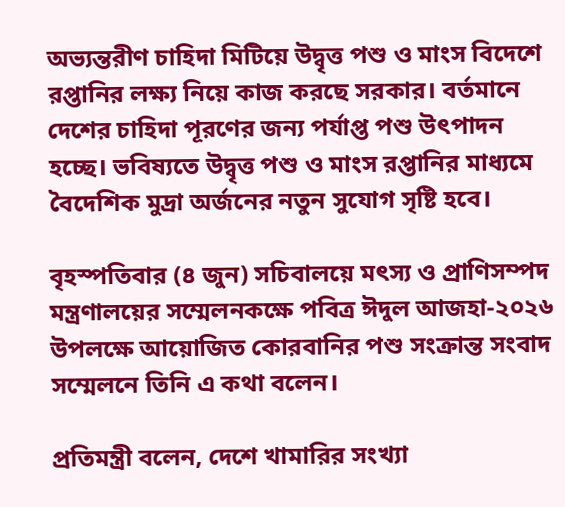অভ্যন্তরীণ চাহিদা মিটিয়ে উদ্বৃত্ত পশু ও মাংস বিদেশে রপ্তানির লক্ষ্য নিয়ে কাজ করছে সরকার। বর্তমানে দেশের চাহিদা পূরণের জন্য পর্যাপ্ত পশু উৎপাদন হচ্ছে। ভবিষ্যতে উদ্বৃত্ত পশু ও মাংস রপ্তানির মাধ্যমে বৈদেশিক মুদ্রা অর্জনের নতুন সুযোগ সৃষ্টি হবে।

বৃহস্পতিবার (৪ জুন) সচিবালয়ে মৎস্য ও প্রাণিসম্পদ মন্ত্রণালয়ের সম্মেলনকক্ষে পবিত্র ঈদুল আজহা-২০২৬ উপলক্ষে আয়োজিত কোরবানির পশু সংক্রান্ত সংবাদ সম্মেলনে তিনি এ কথা বলেন।

প্রতিমন্ত্রী বলেন, দেশে খামারির সংখ্যা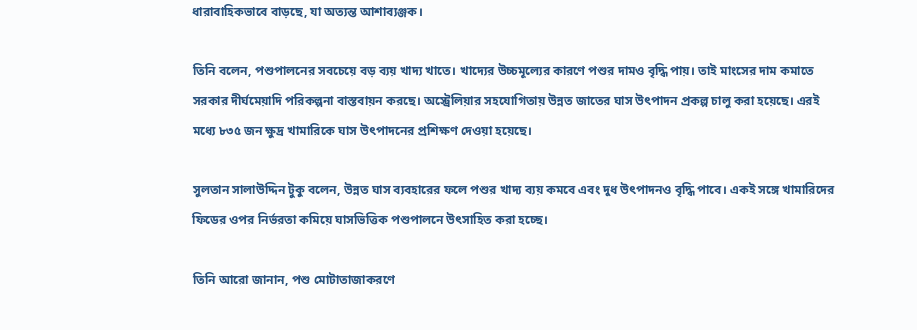ধারাবাহিকভাবে বাড়ছে, যা অত্যন্ত আশাব্যঞ্জক।

তিনি বলেন, পশুপালনের সবচেয়ে বড় ব্যয় খাদ্য খাতে। খাদ্যের উচ্চমূল্যের কারণে পশুর দামও বৃদ্ধি পায়। তাই মাংসের দাম কমাতে সরকার দীর্ঘমেয়াদি পরিকল্পনা বাস্তবায়ন করছে। অস্ট্রেলিয়ার সহযোগিতায় উন্নত জাতের ঘাস উৎপাদন প্রকল্প চালু করা হয়েছে। এরই মধ্যে ৮৩৫ জন ক্ষুদ্র খামারিকে ঘাস উৎপাদনের প্রশিক্ষণ দেওয়া হয়েছে।

সুলতান সালাউদ্দিন টুকু বলেন, উন্নত ঘাস ব্যবহারের ফলে পশুর খাদ্য ব্যয় কমবে এবং দুধ উৎপাদনও বৃদ্ধি পাবে। একই সঙ্গে খামারিদের ফিডের ওপর নির্ভরতা কমিয়ে ঘাসভিত্তিক পশুপালনে উৎসাহিত করা হচ্ছে।

তিনি আরো জানান, পশু মোটাতাজাকরণে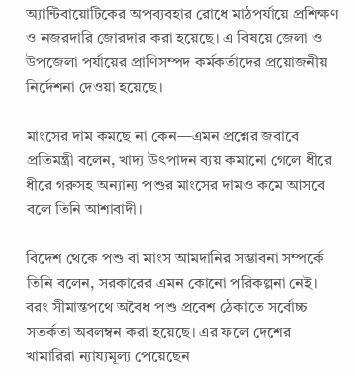অ্যান্টিবায়োটিকের অপব্যবহার রোধে মাঠপর্যায়ে প্রশিক্ষণ ও নজরদারি জোরদার করা হয়েছে। এ বিষয়ে জেলা ও উপজেলা পর্যায়ের প্রাণিসম্পদ কর্মকর্তাদের প্রয়োজনীয় নির্দেশনা দেওয়া হয়েছে।

মাংসের দাম কমছে না কেন—এমন প্রশ্নের জবাবে প্রতিমন্ত্রী বলেন, খাদ্য উৎপাদন ব্যয় কমানো গেলে ধীরে ধীরে গরুসহ অন্যান্য পশুর মাংসের দামও কমে আসবে বলে তিনি আশাবাদী।

বিদেশ থেকে পশু বা মাংস আমদানির সম্ভাবনা সম্পর্কে তিনি বলেন, সরকারের এমন কোনো পরিকল্পনা নেই। বরং সীমান্তপথে অবৈধ পশু প্রবেশ ঠেকাতে সর্বোচ্চ সতর্কতা অবলম্বন করা হয়েছে। এর ফলে দেশের খামারিরা ন্যায্যমূল্য পেয়েছেন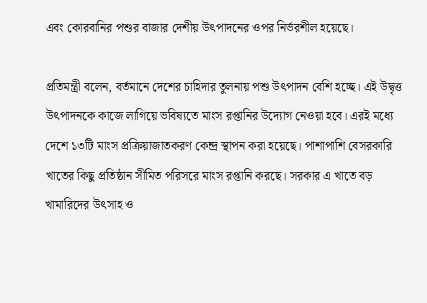এবং কোরবানির পশুর বাজার দেশীয় উৎপাদনের ওপর নির্ভরশীল হয়েছে।

প্রতিমন্ত্রী বলেন, বর্তমানে দেশের চাহিদার তুলনায় পশু উৎপাদন বেশি হচ্ছে। এই উদ্বৃত্ত উৎপাদনকে কাজে লাগিয়ে ভবিষ্যতে মাংস রপ্তানির উদ্যোগ নেওয়া হবে। এরই মধ্যে দেশে ১৩টি মাংস প্রক্রিয়াজাতকরণ কেন্দ্র স্থাপন করা হয়েছে। পাশাপাশি বেসরকারি খাতের কিছু প্রতিষ্ঠান সীমিত পরিসরে মাংস রপ্তানি করছে। সরকার এ খাতে বড় খামারিদের উৎসাহ ও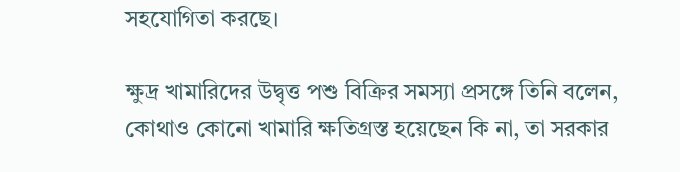সহযোগিতা করছে।

ক্ষুদ্র খামারিদের উদ্বৃত্ত পশু বিক্রির সমস্যা প্রসঙ্গে তিনি বলেন, কোথাও কোনো খামারি ক্ষতিগ্রস্ত হয়েছেন কি না, তা সরকার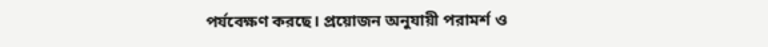পর্যবেক্ষণ করছে। প্রয়োজন অনুযায়ী পরামর্শ ও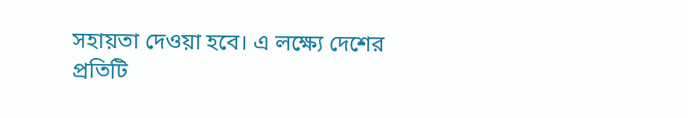সহায়তা দেওয়া হবে। এ লক্ষ্যে দেশের প্রতিটি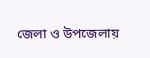জেলা ও উপজেলায়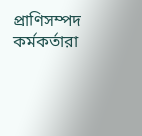প্রাণিসম্পদ কর্মকর্তারা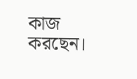কাজ করছেন।